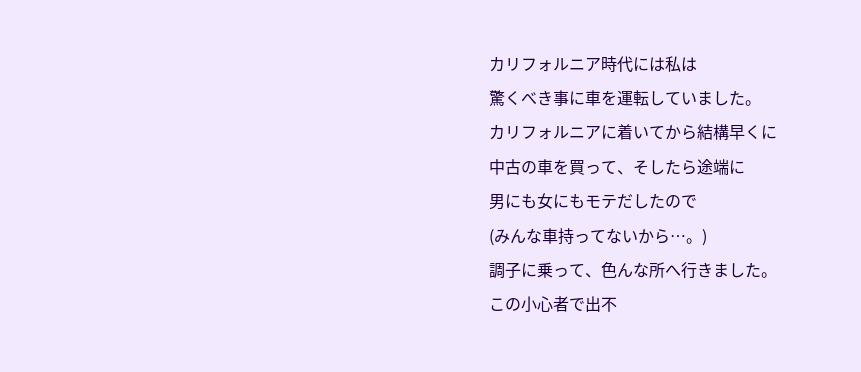カリフォルニア時代には私は
驚くべき事に車を運転していました。
カリフォルニアに着いてから結構早くに
中古の車を買って、そしたら途端に
男にも女にもモテだしたので
(みんな車持ってないから…。)
調子に乗って、色んな所へ行きました。
この小心者で出不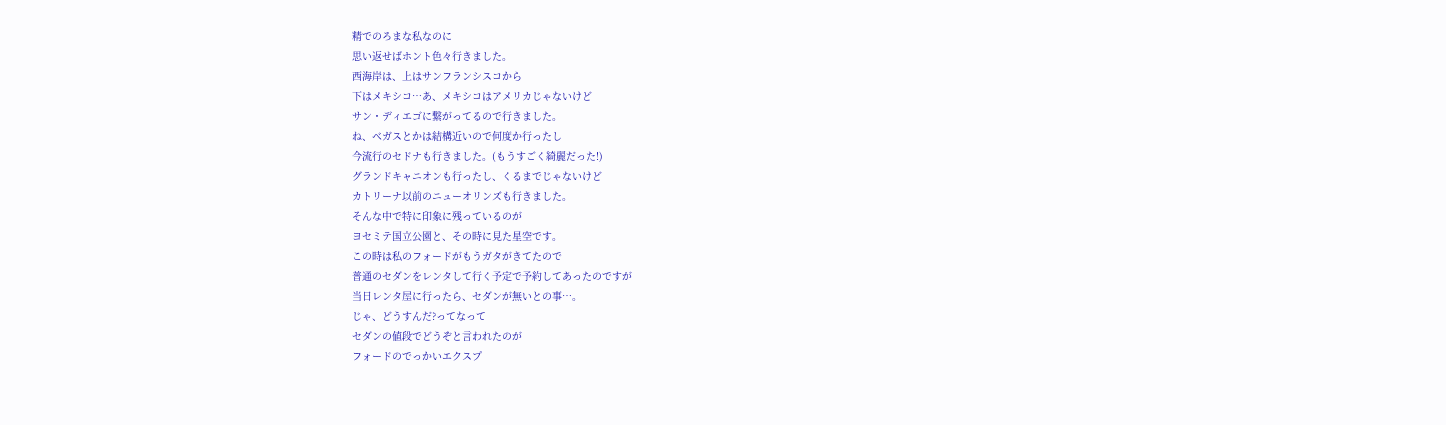精でのろまな私なのに
思い返せばホント色々行きました。
西海岸は、上はサンフランシスコから
下はメキシコ…あ、メキシコはアメリカじゃないけど
サン・ディエゴに繋がってるので行きました。
ね、ベガスとかは結構近いので何度か行ったし
今流行のセドナも行きました。(もうすごく綺麗だった!)
グランドキャニオンも行ったし、くるまでじゃないけど
カトリーナ以前のニューオリンズも行きました。
そんな中で特に印象に残っているのが
ヨセミテ国立公園と、その時に見た星空です。
この時は私のフォードがもうガタがきてたので
普通のセダンをレンタして行く予定で予約してあったのですが
当日レンタ屋に行ったら、セダンが無いとの事…。
じゃ、どうすんだ?ってなって
セダンの値段でどうぞと言われたのが
フォードのでっかいエクスプ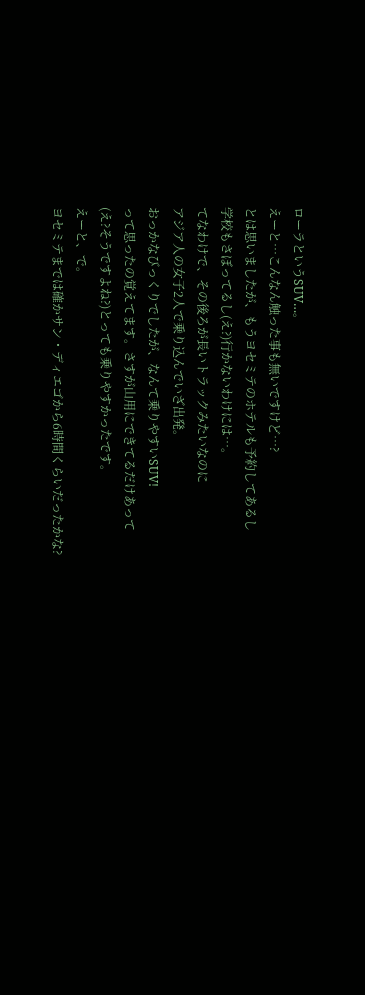ローラというSUV…。
えーと…こんなん触った事も無いですけど…?
とは思いましたが、もうヨセミテのホテルも予約してあるし
学校もさぼってるし(え?)行かないわけには…。
てなわけで、その後ろが長いトラックみたいなのに
アジア人の女子2人で乗り込んでいざ出発。
おっかなびっくりでしたが、なんて乗りやすいSUV!
って思ったの覚えてます。さすが山用にできてるだけあって
(え?そうですよね?)とっても乗りやすかったです。
えーと、で。
ヨセミテまでは確かサン・ディエゴから6時間くらいだったかな?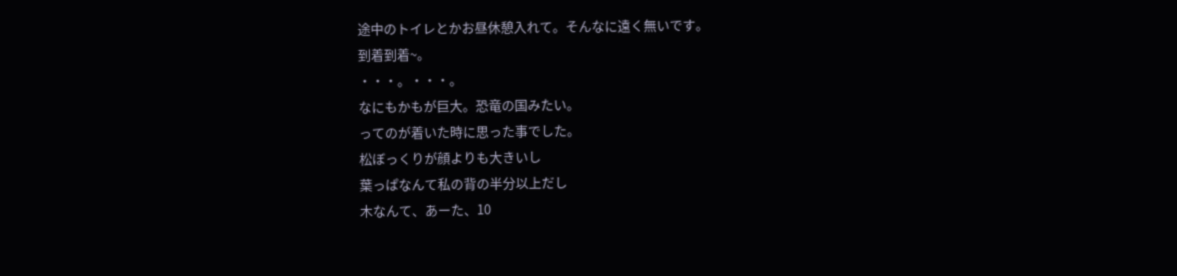途中のトイレとかお昼休憩入れて。そんなに遠く無いです。
到着到着~。
・・・。・・・。
なにもかもが巨大。恐竜の国みたい。
ってのが着いた時に思った事でした。
松ぼっくりが顔よりも大きいし
葉っぱなんて私の背の半分以上だし
木なんて、あーた、10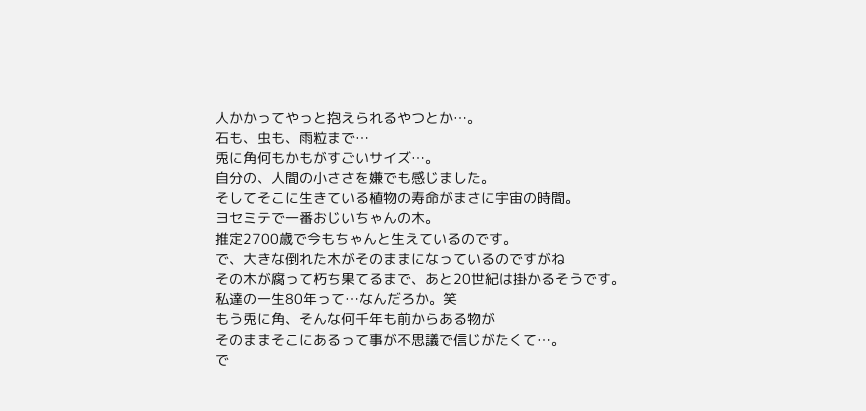人かかってやっと抱えられるやつとか…。
石も、虫も、雨粒まで…
兎に角何もかもがすごいサイズ…。
自分の、人間の小ささを嫌でも感じました。
そしてそこに生きている植物の寿命がまさに宇宙の時間。
ヨセミテで一番おじいちゃんの木。
推定2700歳で今もちゃんと生えているのです。
で、大きな倒れた木がそのままになっているのですがね
その木が腐って朽ち果てるまで、あと20世紀は掛かるそうです。
私達の一生80年って…なんだろか。笑
もう兎に角、そんな何千年も前からある物が
そのままそこにあるって事が不思議で信じがたくて…。
で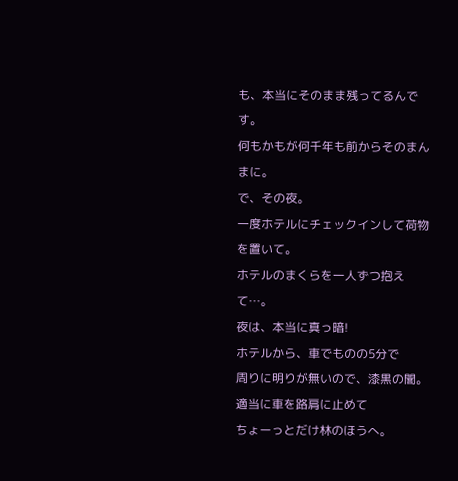も、本当にそのまま残ってるんです。
何もかもが何千年も前からそのまんまに。
で、その夜。
一度ホテルにチェックインして荷物を置いて。
ホテルのまくらを一人ずつ抱えて…。
夜は、本当に真っ暗!
ホテルから、車でものの5分で
周りに明りが無いので、漆黒の闇。
適当に車を路肩に止めて
ちょーっとだけ林のほうへ。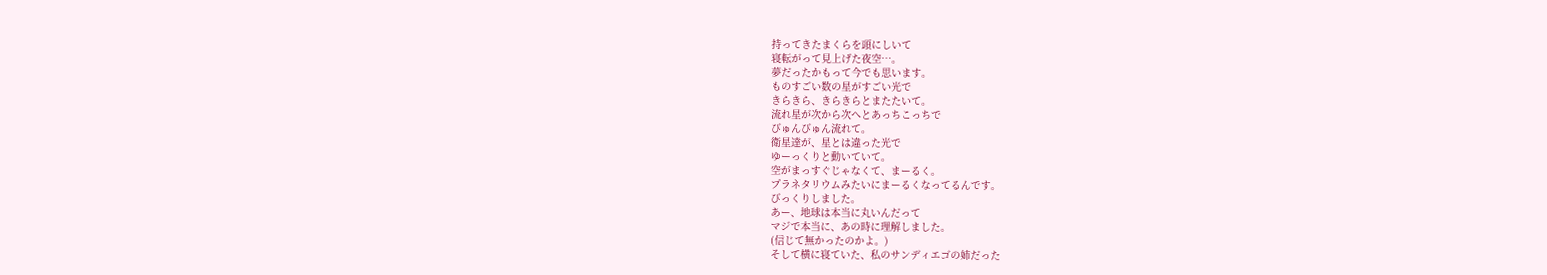持ってきたまくらを頭にしいて
寝転がって見上げた夜空…。
夢だったかもって今でも思います。
ものすごい数の星がすごい光で
きらきら、きらきらとまたたいて。
流れ星が次から次へとあっちこっちで
びゅんびゅん流れて。
衛星達が、星とは違った光で
ゆーっくりと動いていて。
空がまっすぐじゃなくて、まーるく。
プラネタリウムみたいにまーるくなってるんです。
びっくりしました。
あー、地球は本当に丸いんだって
マジで本当に、あの時に理解しました。
(信じて無かったのかよ。)
そして横に寝ていた、私のサンディエゴの姉だった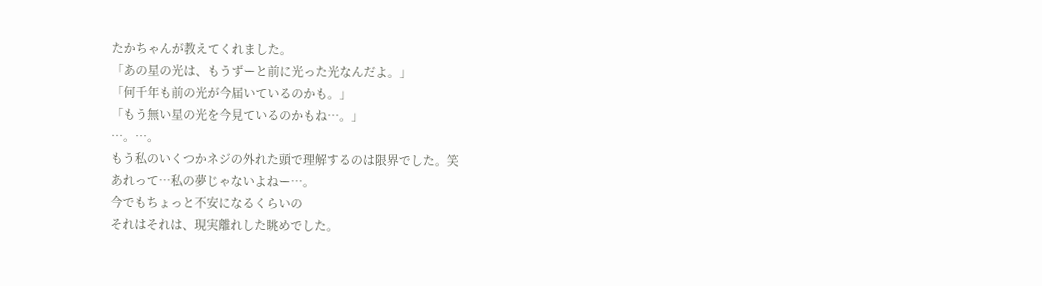たかちゃんが教えてくれました。
「あの星の光は、もうずーと前に光った光なんだよ。」
「何千年も前の光が今届いているのかも。」
「もう無い星の光を今見ているのかもね…。」
…。…。
もう私のいくつかネジの外れた頭で理解するのは限界でした。笑
あれって…私の夢じゃないよねー…。
今でもちょっと不安になるくらいの
それはそれは、現実離れした眺めでした。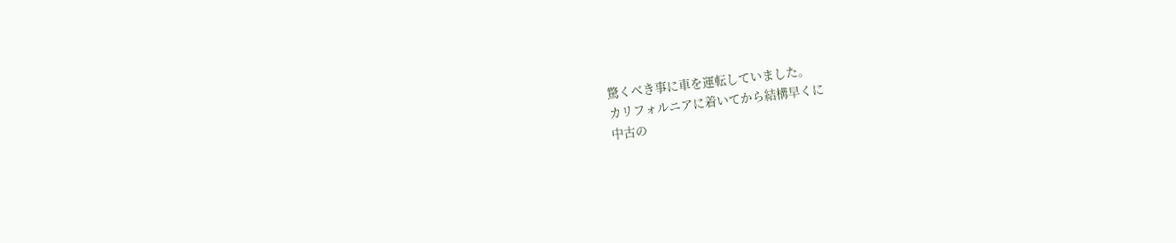驚くべき事に車を運転していました。
カリフォルニアに着いてから結構早くに
中古の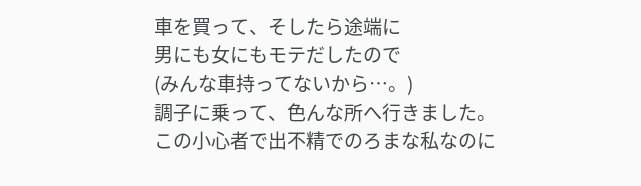車を買って、そしたら途端に
男にも女にもモテだしたので
(みんな車持ってないから…。)
調子に乗って、色んな所へ行きました。
この小心者で出不精でのろまな私なのに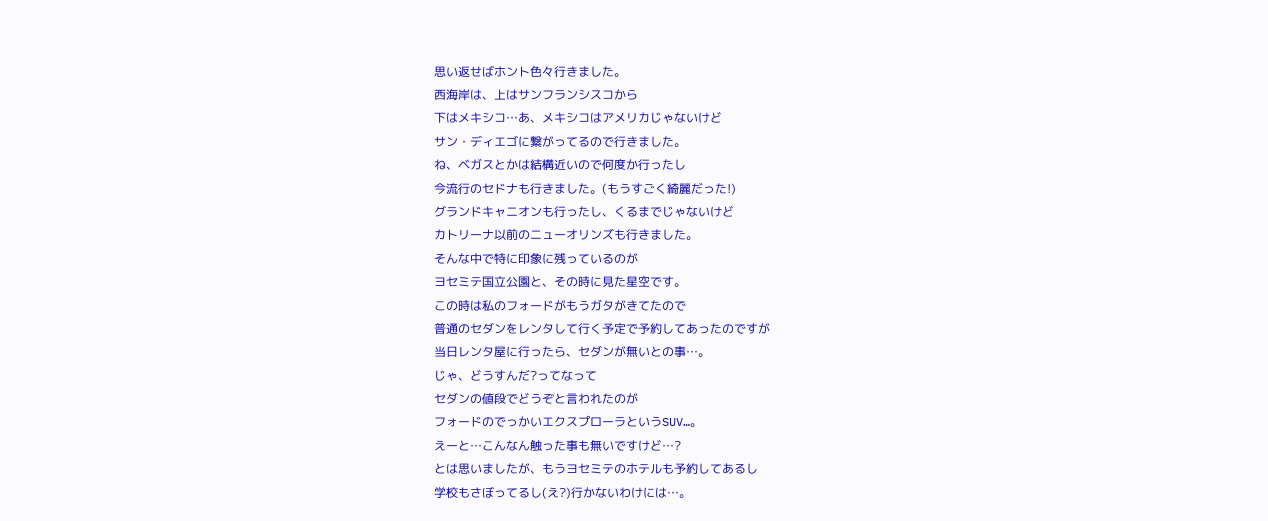思い返せばホント色々行きました。
西海岸は、上はサンフランシスコから
下はメキシコ…あ、メキシコはアメリカじゃないけど
サン・ディエゴに繋がってるので行きました。
ね、ベガスとかは結構近いので何度か行ったし
今流行のセドナも行きました。(もうすごく綺麗だった!)
グランドキャニオンも行ったし、くるまでじゃないけど
カトリーナ以前のニューオリンズも行きました。
そんな中で特に印象に残っているのが
ヨセミテ国立公園と、その時に見た星空です。
この時は私のフォードがもうガタがきてたので
普通のセダンをレンタして行く予定で予約してあったのですが
当日レンタ屋に行ったら、セダンが無いとの事…。
じゃ、どうすんだ?ってなって
セダンの値段でどうぞと言われたのが
フォードのでっかいエクスプローラというSUV…。
えーと…こんなん触った事も無いですけど…?
とは思いましたが、もうヨセミテのホテルも予約してあるし
学校もさぼってるし(え?)行かないわけには…。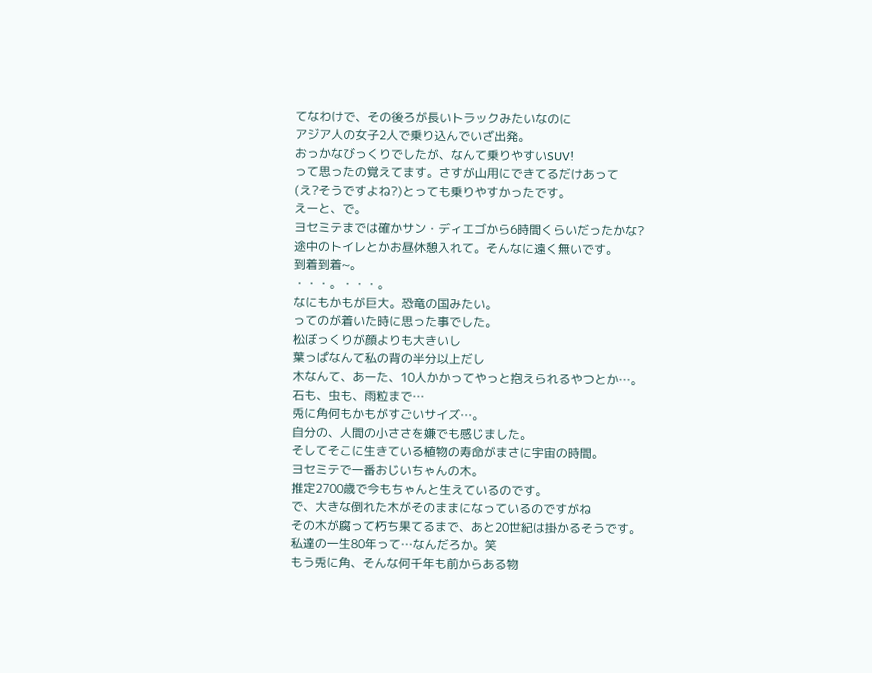てなわけで、その後ろが長いトラックみたいなのに
アジア人の女子2人で乗り込んでいざ出発。
おっかなびっくりでしたが、なんて乗りやすいSUV!
って思ったの覚えてます。さすが山用にできてるだけあって
(え?そうですよね?)とっても乗りやすかったです。
えーと、で。
ヨセミテまでは確かサン・ディエゴから6時間くらいだったかな?
途中のトイレとかお昼休憩入れて。そんなに遠く無いです。
到着到着~。
・・・。・・・。
なにもかもが巨大。恐竜の国みたい。
ってのが着いた時に思った事でした。
松ぼっくりが顔よりも大きいし
葉っぱなんて私の背の半分以上だし
木なんて、あーた、10人かかってやっと抱えられるやつとか…。
石も、虫も、雨粒まで…
兎に角何もかもがすごいサイズ…。
自分の、人間の小ささを嫌でも感じました。
そしてそこに生きている植物の寿命がまさに宇宙の時間。
ヨセミテで一番おじいちゃんの木。
推定2700歳で今もちゃんと生えているのです。
で、大きな倒れた木がそのままになっているのですがね
その木が腐って朽ち果てるまで、あと20世紀は掛かるそうです。
私達の一生80年って…なんだろか。笑
もう兎に角、そんな何千年も前からある物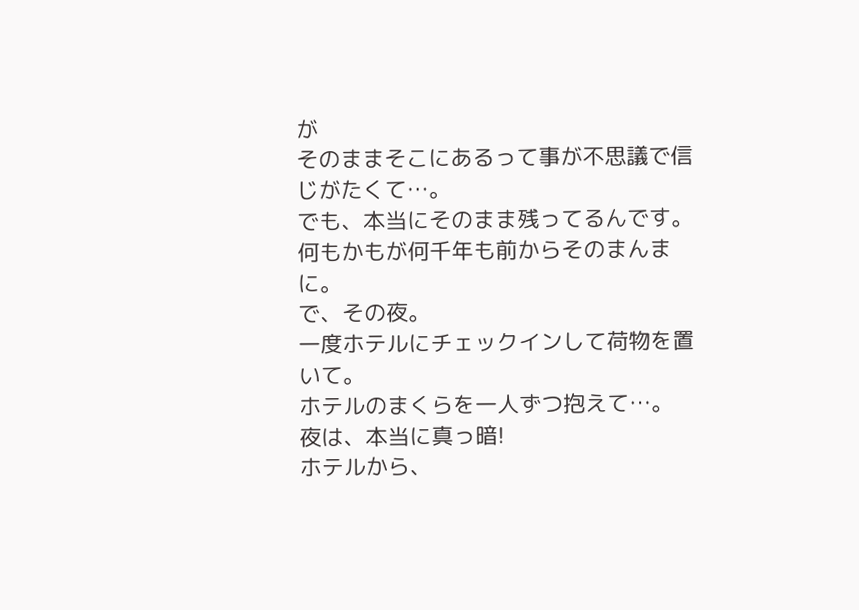が
そのままそこにあるって事が不思議で信じがたくて…。
でも、本当にそのまま残ってるんです。
何もかもが何千年も前からそのまんまに。
で、その夜。
一度ホテルにチェックインして荷物を置いて。
ホテルのまくらを一人ずつ抱えて…。
夜は、本当に真っ暗!
ホテルから、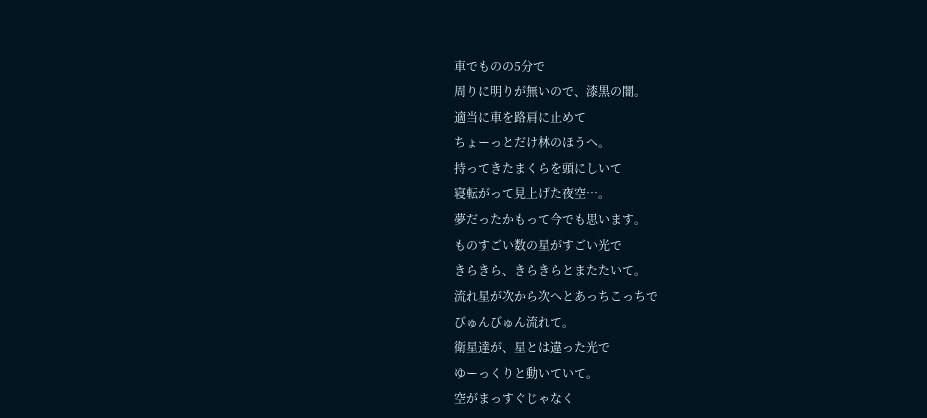車でものの5分で
周りに明りが無いので、漆黒の闇。
適当に車を路肩に止めて
ちょーっとだけ林のほうへ。
持ってきたまくらを頭にしいて
寝転がって見上げた夜空…。
夢だったかもって今でも思います。
ものすごい数の星がすごい光で
きらきら、きらきらとまたたいて。
流れ星が次から次へとあっちこっちで
びゅんびゅん流れて。
衛星達が、星とは違った光で
ゆーっくりと動いていて。
空がまっすぐじゃなく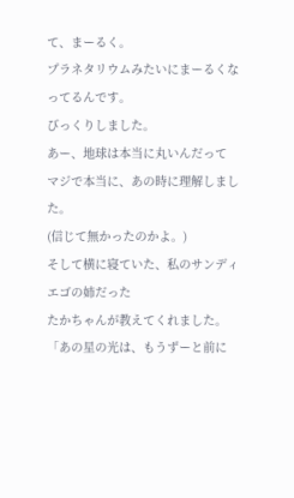て、まーるく。
プラネタリウムみたいにまーるくなってるんです。
びっくりしました。
あー、地球は本当に丸いんだって
マジで本当に、あの時に理解しました。
(信じて無かったのかよ。)
そして横に寝ていた、私のサンディエゴの姉だった
たかちゃんが教えてくれました。
「あの星の光は、もうずーと前に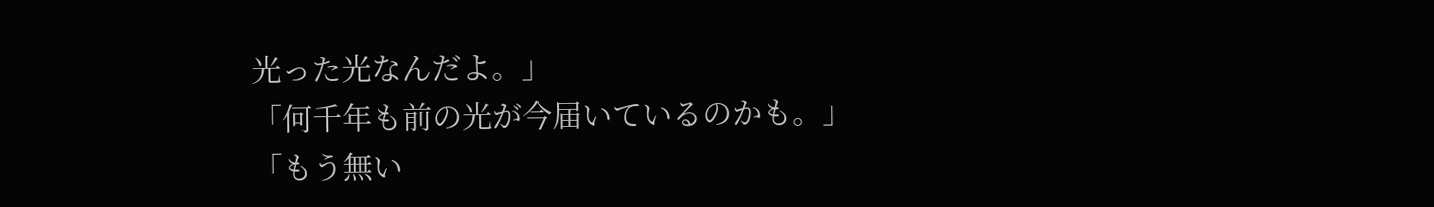光った光なんだよ。」
「何千年も前の光が今届いているのかも。」
「もう無い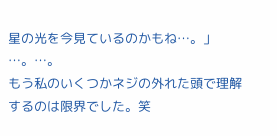星の光を今見ているのかもね…。」
…。…。
もう私のいくつかネジの外れた頭で理解するのは限界でした。笑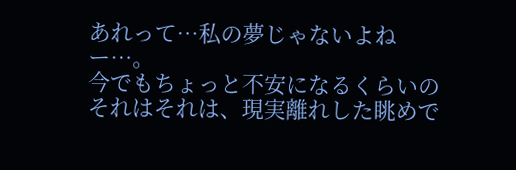あれって…私の夢じゃないよねー…。
今でもちょっと不安になるくらいの
それはそれは、現実離れした眺めで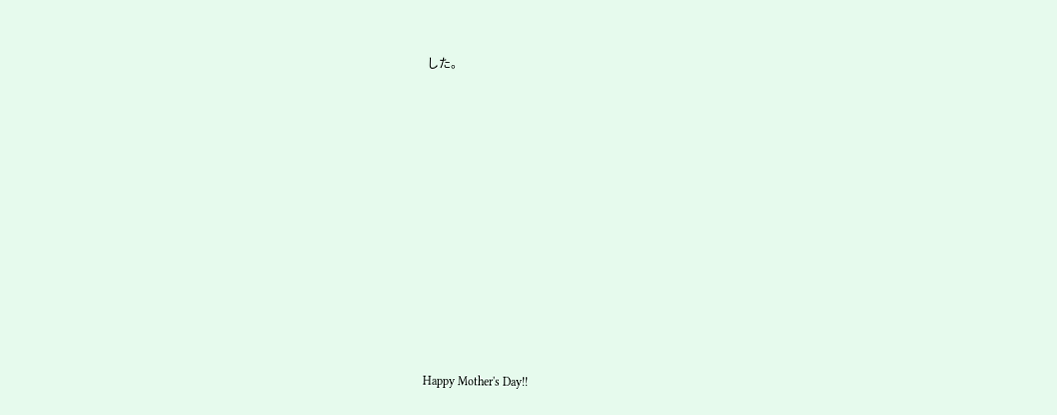した。












Happy Mother's Day!!